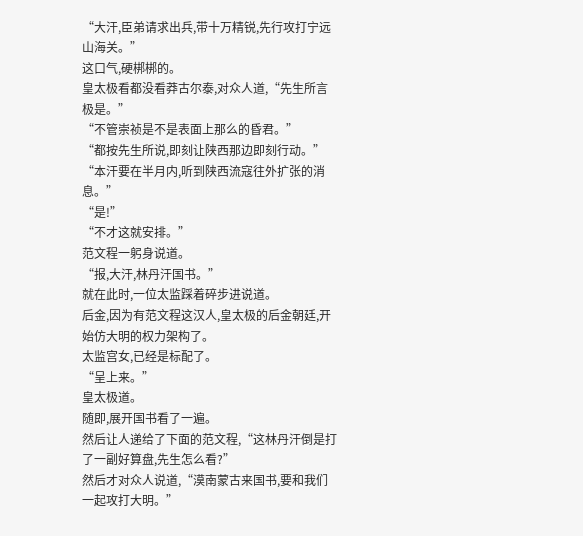“大汗,臣弟请求出兵,带十万精锐,先行攻打宁远山海关。”
这口气,硬梆梆的。
皇太极看都没看莽古尔泰,对众人道,“先生所言极是。”
“不管崇祯是不是表面上那么的昏君。”
“都按先生所说,即刻让陕西那边即刻行动。”
“本汗要在半月内,听到陕西流寇往外扩张的消息。”
“是!”
“不才这就安排。”
范文程一躬身说道。
“报,大汗,林丹汗国书。”
就在此时,一位太监踩着碎步进说道。
后金,因为有范文程这汉人,皇太极的后金朝廷,开始仿大明的权力架构了。
太监宫女,已经是标配了。
“呈上来。”
皇太极道。
随即,展开国书看了一遍。
然后让人递给了下面的范文程,“这林丹汗倒是打了一副好算盘,先生怎么看?”
然后才对众人说道,“漠南蒙古来国书,要和我们一起攻打大明。”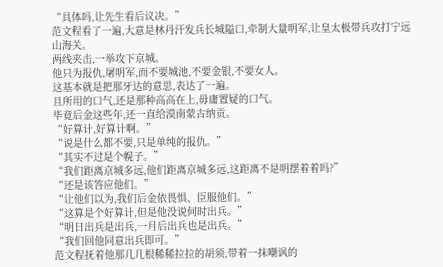“具体吗,让先生看后议决。”
范文程看了一遍,大意是林丹汗发兵长城隘口,牵制大量明军,让皇太极带兵攻打宁远山海关。
两线夹击,一举攻下京城。
他只为报仇,屠明军,而不要城池,不要金银,不要女人。
这基本就是把那牙达的意思,表达了一遍。
且所用的口气,还是那种高高在上,毋庸置疑的口气。
毕竟后金这些年,还一直给漠南蒙古纳贡。
“好算计,好算计啊。”
“说是什么都不要,只是单纯的报仇。”
“其实不过是个幌子。”
“我们距离京城多远,他们距离京城多远,这距离不是明摆着着吗?”
“还是该答应他们。”
“让他们以为,我们后金依畏惧、臣服他们。”
“这算是个好算计,但是他没说何时出兵。”
“明日出兵是出兵,一月后出兵也是出兵。”
“我们回他同意出兵即可。”
范文程抚着他那几几根稀稀拉拉的胡须,带着一抹嘲讽的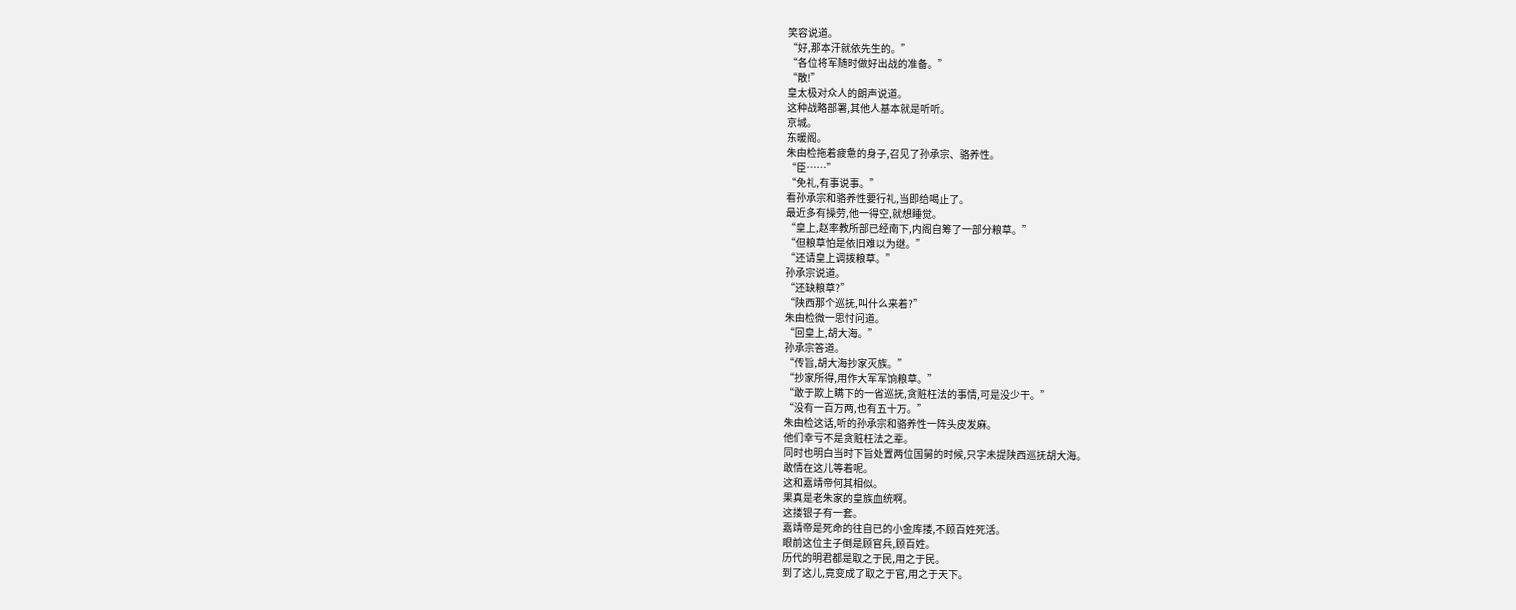笑容说道。
“好,那本汗就依先生的。”
“各位将军随时做好出战的准备。”
“散!”
皇太极对众人的朗声说道。
这种战略部署,其他人基本就是听听。
京城。
东暖阁。
朱由检拖着疲惫的身子,召见了孙承宗、骆养性。
“臣……”
“免礼,有事说事。”
看孙承宗和骆养性要行礼,当即给喝止了。
最近多有操劳,他一得空,就想睡觉。
“皇上,赵率教所部已经南下,内阁自筹了一部分粮草。”
“但粮草怕是依旧难以为继。”
“还请皇上调拨粮草。”
孙承宗说道。
“还缺粮草?”
“陕西那个巡抚,叫什么来着?”
朱由检微一思忖问道。
“回皇上,胡大海。”
孙承宗答道。
“传旨,胡大海抄家灭族。”
“抄家所得,用作大军军饷粮草。”
“敢于欺上瞒下的一省巡抚,贪赃枉法的事情,可是没少干。”
“没有一百万两,也有五十万。”
朱由检这话,听的孙承宗和骆养性一阵头皮发麻。
他们幸亏不是贪赃枉法之辈。
同时也明白当时下旨处置两位国舅的时候,只字未提陕西巡抚胡大海。
敢情在这儿等着呢。
这和嘉靖帝何其相似。
果真是老朱家的皇族血统啊。
这搂银子有一套。
嘉靖帝是死命的往自已的小金库搂,不顾百姓死活。
眼前这位主子倒是顾官兵,顾百姓。
历代的明君都是取之于民,用之于民。
到了这儿,竟变成了取之于官,用之于天下。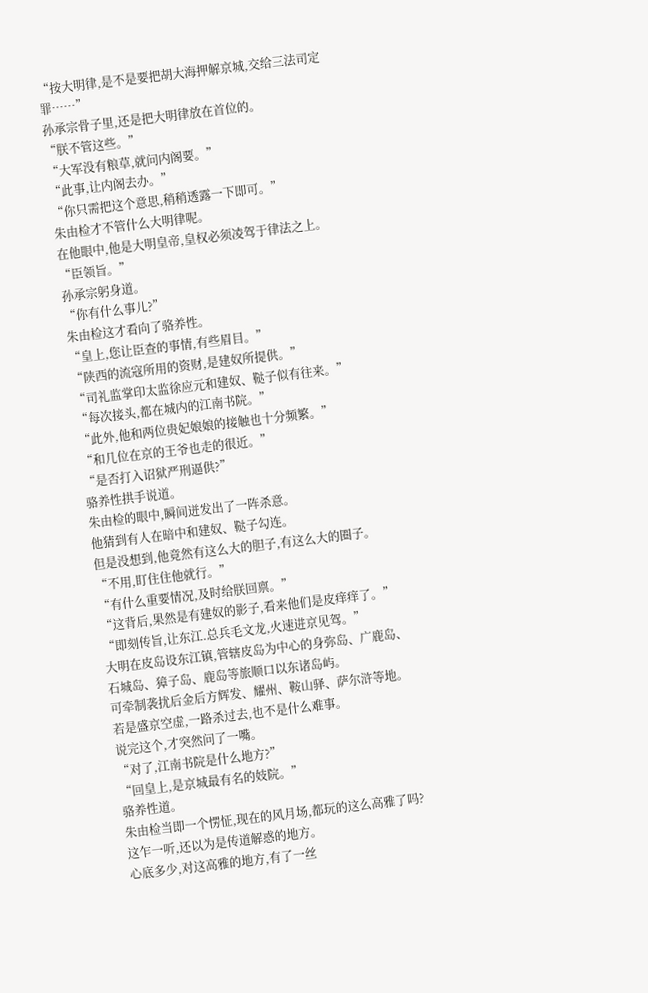“按大明律,是不是要把胡大海押解京城,交给三法司定罪……”
孙承宗骨子里,还是把大明律放在首位的。
“朕不管这些。”
“大军没有粮草,就问内阁要。”
“此事,让内阁去办。”
“你只需把这个意思,稍稍透露一下即可。”
朱由检才不管什么大明律呢。
在他眼中,他是大明皇帝,皇权必须凌驾于律法之上。
“臣领旨。”
孙承宗躬身道。
“你有什么事儿?”
朱由检这才看向了骆养性。
“皇上,您让臣查的事情,有些眉目。”
“陕西的流寇所用的资财,是建奴所提供。”
“司礼监掌印太监徐应元和建奴、鞑子似有往来。”
“每次接头,都在城内的江南书院。”
“此外,他和两位贵妃娘娘的接触也十分频繁。”
“和几位在京的王爷也走的很近。”
“是否打入诏狱严刑逼供?”
骆养性拱手说道。
朱由检的眼中,瞬间迸发出了一阵杀意。
他猜到有人在暗中和建奴、鞑子勾连。
但是没想到,他竟然有这么大的胆子,有这么大的圈子。
“不用,盯住住他就行。”
“有什么重要情况,及时给朕回禀。”
“这背后,果然是有建奴的影子,看来他们是皮痒痒了。”
“即刻传旨,让东江.总兵毛文龙,火速进京见驾。”
大明在皮岛设东江镇,管辖皮岛为中心的身弥岛、广鹿岛、石城岛、獐子岛、鹿岛等旅顺口以东诸岛屿。
可牵制袭扰后金后方辉发、耀州、鞍山驿、萨尔浒等地。
若是盛京空虚,一路杀过去,也不是什么难事。
说完这个,才突然问了一嘴。
“对了,江南书院是什么地方?”
“回皇上,是京城最有名的妓院。”
骆养性道。
朱由检当即一个愣怔,现在的风月场,都玩的这么高雅了吗?
这乍一听,还以为是传道解惑的地方。
心底多少,对这高雅的地方,有了一丝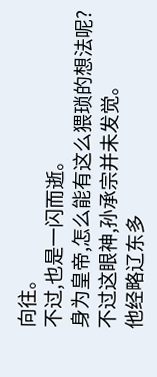向往。
不过,也是一闪而逝。
身为皇帝,怎么能有这么猥琐的想法呢?
不过这眼神,孙承宗并未发觉。
他经略辽东多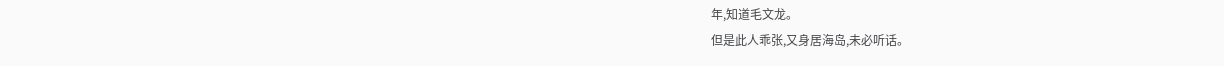年,知道毛文龙。
但是此人乖张,又身居海岛,未必听话。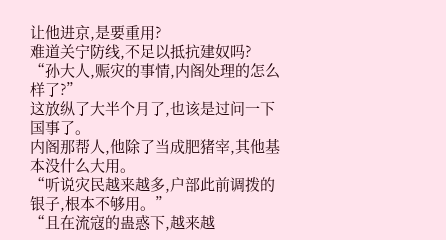让他进京,是要重用?
难道关宁防线,不足以抵抗建奴吗?
“孙大人,赈灾的事情,内阁处理的怎么样了?”
这放纵了大半个月了,也该是过问一下国事了。
内阁那帮人,他除了当成肥猪宰,其他基本没什么大用。
“听说灾民越来越多,户部此前调拨的银子,根本不够用。”
“且在流寇的蛊惑下,越来越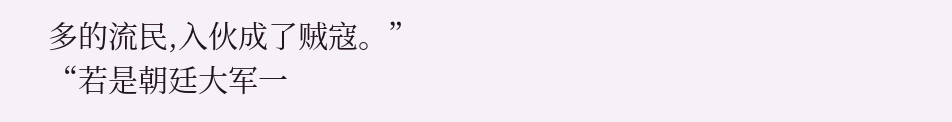多的流民,入伙成了贼寇。”
“若是朝廷大军一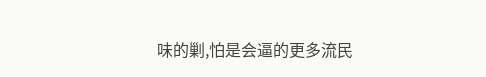味的剿,怕是会逼的更多流民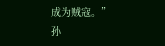成为贼寇。”
孙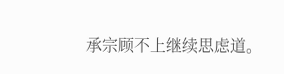承宗顾不上继续思虑道。